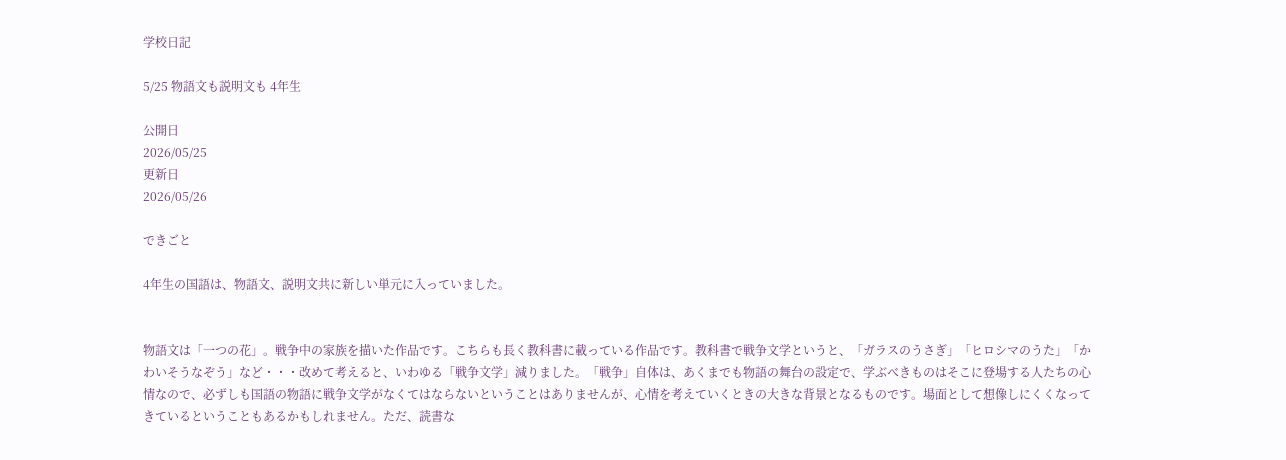学校日記

5/25 物語文も説明文も 4年生

公開日
2026/05/25
更新日
2026/05/26

できごと

4年生の国語は、物語文、説明文共に新しい単元に入っていました。


物語文は「一つの花」。戦争中の家族を描いた作品です。こちらも長く教科書に載っている作品です。教科書で戦争文学というと、「ガラスのうさぎ」「ヒロシマのうた」「かわいそうなぞう」など・・・改めて考えると、いわゆる「戦争文学」減りました。「戦争」自体は、あくまでも物語の舞台の設定で、学ぶべきものはそこに登場する人たちの心情なので、必ずしも国語の物語に戦争文学がなくてはならないということはありませんが、心情を考えていくときの大きな背景となるものです。場面として想像しにくくなってきているということもあるかもしれません。ただ、読書な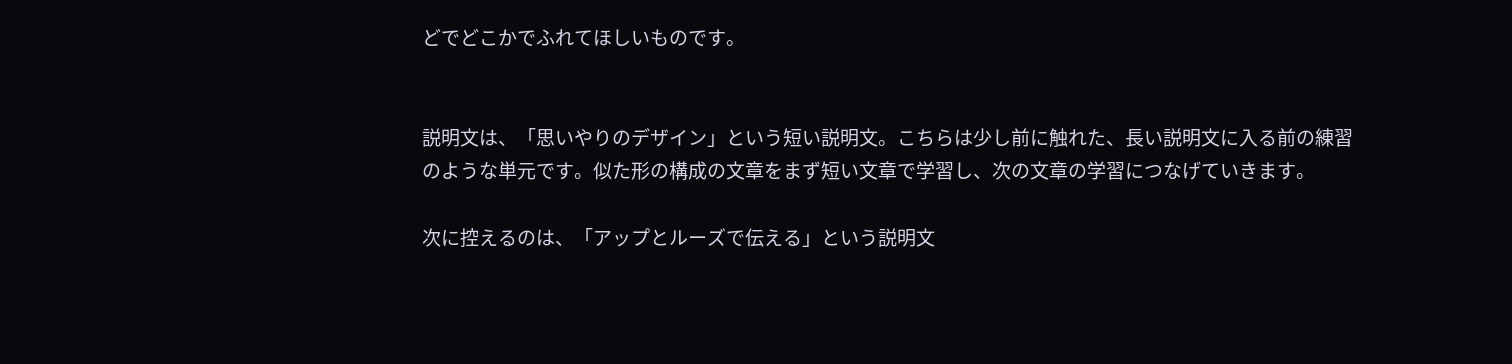どでどこかでふれてほしいものです。


説明文は、「思いやりのデザイン」という短い説明文。こちらは少し前に触れた、長い説明文に入る前の練習のような単元です。似た形の構成の文章をまず短い文章で学習し、次の文章の学習につなげていきます。

次に控えるのは、「アップとルーズで伝える」という説明文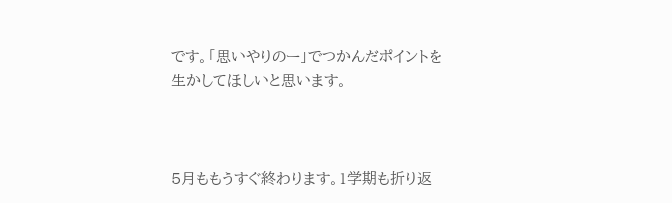です。「思いやりのー」でつかんだポイントを生かしてほしいと思います。



5月ももうすぐ終わります。1学期も折り返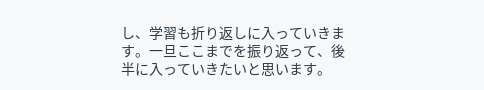し、学習も折り返しに入っていきます。一旦ここまでを振り返って、後半に入っていきたいと思います。